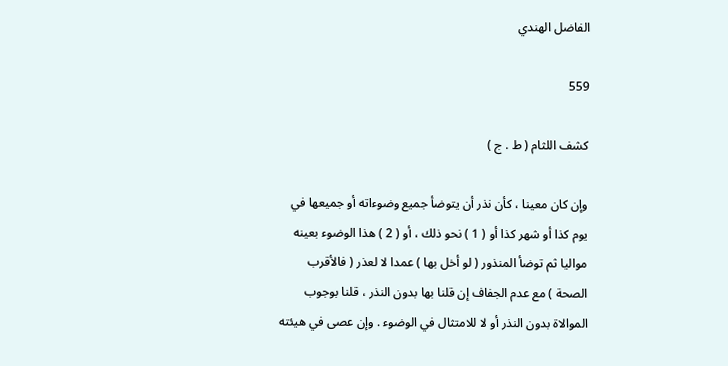الفاضل الهندي

559

كشف اللثام ( ط . ج )

وإن كان معينا ، كأن نذر أن يتوضأ جميع وضوءاته أو جميعها في يوم كذا أو شهر كذا أو ( 1 ) نحو ذلك ، أو ( 2 ) هذا الوضوء بعينه مواليا ثم توضأ المنذور ( لو أخل بها ) عمدا لا لعذر ( فالأقرب الصحة ) مع عدم الجفاف إن قلنا بها بدون النذر ، قلنا بوجوب الموالاة بدون النذر أو لا للامتثال في الوضوء . وإن عصى في هيئته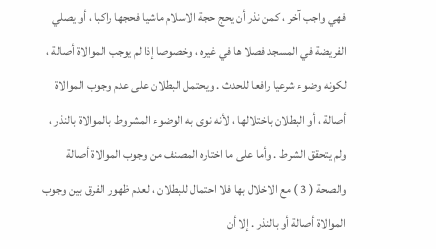فهي واجب آخر ، كمن نذر أن يحج حجة الاسلام ماشيا فحجها راكبا ، أو يصلي الفريضة في المسجد فصلا ها في غيره ، وخصوصا إذا لم يوجب الموالاة أصالة ، لكونه وضوء شرعيا رافعا للحدث . ويحتمل البطلان على عدم وجوب الموالاة أصالة ، أو البطلان باختلالها ، لأنه نوى به الوضوء المشروط بالموالاة بالنذر ، ولم يتحقق الشرط . وأما على ما اختاره المصنف من وجوب الموالاة أصالة والصحة ( 3 ) مع الاخلال بها فلا احتمال للبطلان ، لعدم ظهور الفرق بين وجوب الموالاة أصالة أو بالنذر . إلا أن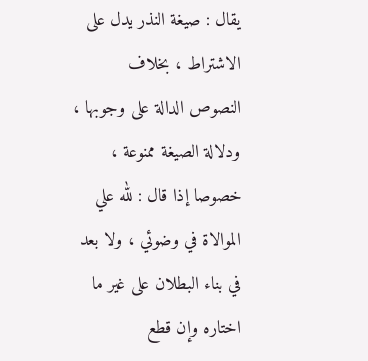يقال : صيغة النذر يدل على الاشتراط ، بخلاف النصوص الدالة على وجوبها ، ودلالة الصيغة ممنوعة ، خصوصا إذا قال : لله علي الموالاة في وضوئي ، ولا بعد في بناء البطلان على غير ما اختاره وإن قطع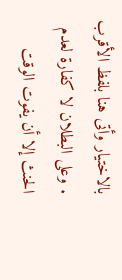بالاختيار وأتى هنا بلفظ الأقرب . وعلى البطلان لا كفارة لعدم الحنث إلا أن يفوت الوقت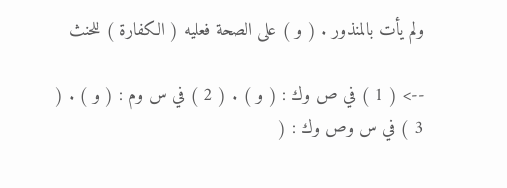ولم يأت بالمنذور . ( و ) على الصحة فعليه ( الكفارة ) للحنث

--> ( 1 ) في ص وك : ( و ) . ( 2 ) في س وم : ( و ) . ( 3 ) في س وص وك : (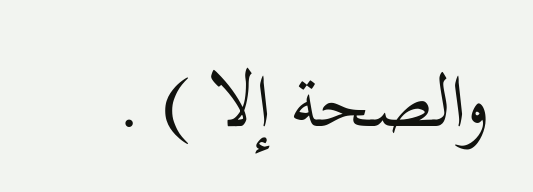والصحة إلا ) .